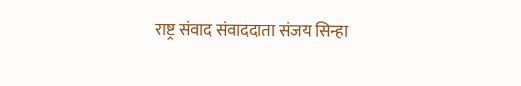राष्ट्र संवाद संवाददाता संजय सिन्हा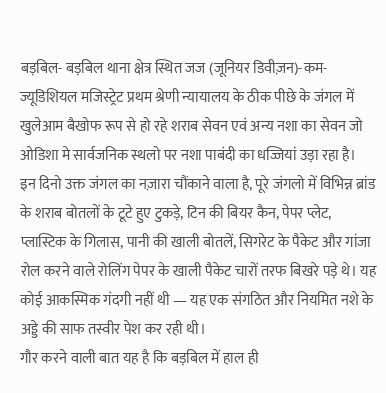बड़बिल- बड़बिल थाना क्षेत्र स्थित जज (जूनियर डिवीज़न)-कम-ज्यूडिशियल मजिस्ट्रेट प्रथम श्रेणी न्यायालय के ठीक पीछे के जंगल में खुलेआम बैखोफ रूप से हो रहे शराब सेवन एवं अन्य नशा का सेवन जो ओडिशा मे सार्वजनिक स्थलो पर नशा पाबंदी का धज्जियां उड़ा रहा है।
इन दिनो उक्त जंगल का नज़ारा चौंकाने वाला है, पूरे जंगलो में विभिन्न ब्रांड के शराब बोतलों के टूटे हुए टुकड़े, टिन की बियर कैन, पेपर प्लेट, प्लास्टिक के गिलास, पानी की खाली बोतलें, सिगरेट के पैकेट और गांजा रोल करने वाले रोलिंग पेपर के खाली पैकेट चारों तरफ बिखरे पड़े थे। यह कोई आकस्मिक गंदगी नहीं थी — यह एक संगठित और नियमित नशे के अड्डे की साफ तस्वीर पेश कर रही थी।
गौर करने वाली बात यह है कि बड़बिल में हाल ही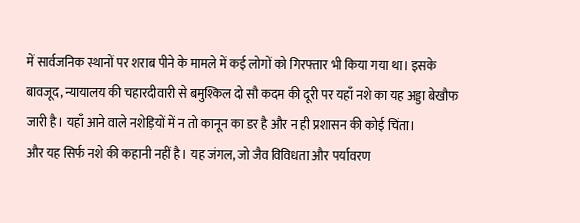में सार्वजनिक स्थानों पर शराब पीने के मामले में कई लोगों को गिरफ्तार भी किया गया था। इसके बावजूद, न्यायालय की चहारदीवारी से बमुश्किल दो सौ कदम की दूरी पर यहाँ नशे का यह अड्डा बेखौफ जारी है। यहाँ आने वाले नशेड़ियों में न तो कानून का डर है और न ही प्रशासन की कोई चिंता।
और यह सिर्फ नशे की कहानी नहीं है। यह जंगल, जो जैव विविधता और पर्यावरण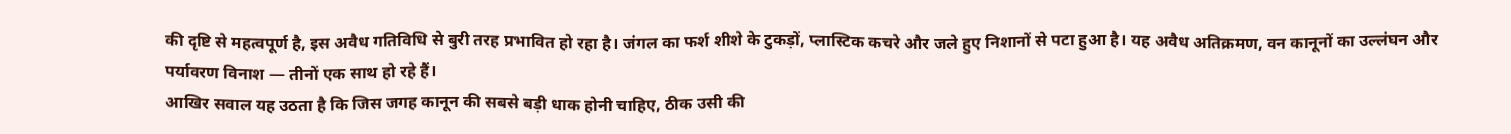की दृष्टि से महत्वपूर्ण है, इस अवैध गतिविधि से बुरी तरह प्रभावित हो रहा है। जंगल का फर्श शीशे के टुकड़ों, प्लास्टिक कचरे और जले हुए निशानों से पटा हुआ है। यह अवैध अतिक्रमण, वन कानूनों का उल्लंघन और पर्यावरण विनाश — तीनों एक साथ हो रहे हैं।
आखिर सवाल यह उठता है कि जिस जगह कानून की सबसे बड़ी धाक होनी चाहिए, ठीक उसी की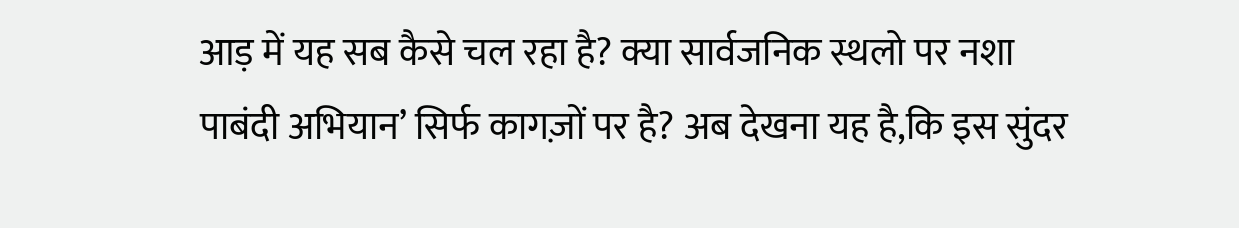आड़ में यह सब कैसे चल रहा है? क्या सार्वजनिक स्थलो पर नशा पाबंदी अभियान’ सिर्फ कागज़ों पर है? अब देखना यह है,कि इस सुंदर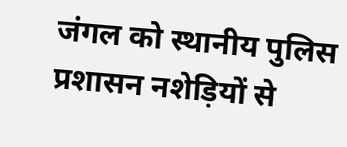जंगल को स्थानीय पुलिस प्रशासन नशेड़ियों से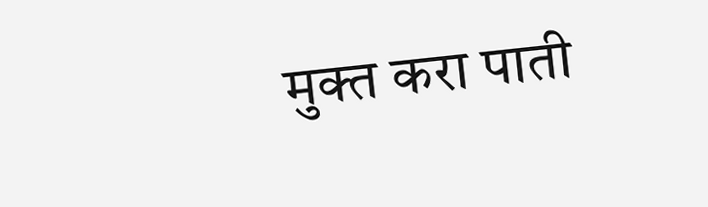मुक्त करा पाती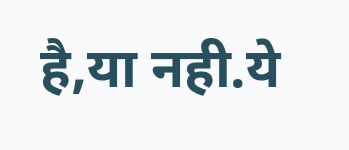है,या नही.ये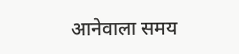आनेवाला समय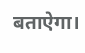बताऐगा।